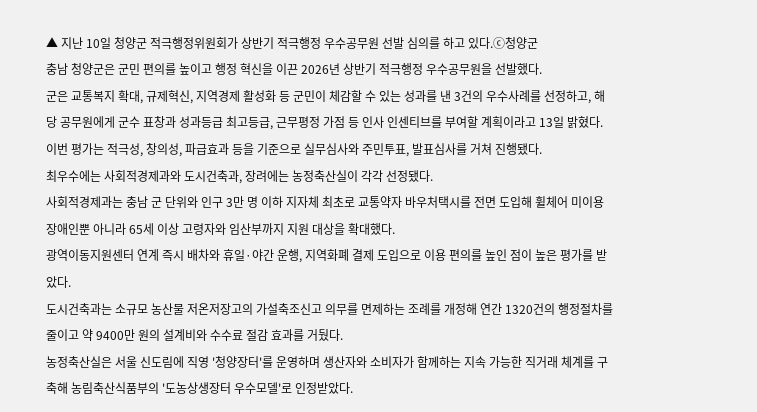▲ 지난 10일 청양군 적극행정위원회가 상반기 적극행정 우수공무원 선발 심의를 하고 있다.ⓒ청양군
충남 청양군은 군민 편의를 높이고 행정 혁신을 이끈 2026년 상반기 적극행정 우수공무원을 선발했다.
군은 교통복지 확대, 규제혁신, 지역경제 활성화 등 군민이 체감할 수 있는 성과를 낸 3건의 우수사례를 선정하고, 해당 공무원에게 군수 표창과 성과등급 최고등급, 근무평정 가점 등 인사 인센티브를 부여할 계획이라고 13일 밝혔다.
이번 평가는 적극성, 창의성, 파급효과 등을 기준으로 실무심사와 주민투표, 발표심사를 거쳐 진행됐다.
최우수에는 사회적경제과와 도시건축과, 장려에는 농정축산실이 각각 선정됐다.
사회적경제과는 충남 군 단위와 인구 3만 명 이하 지자체 최초로 교통약자 바우처택시를 전면 도입해 휠체어 미이용 장애인뿐 아니라 65세 이상 고령자와 임산부까지 지원 대상을 확대했다.
광역이동지원센터 연계 즉시 배차와 휴일·야간 운행, 지역화폐 결제 도입으로 이용 편의를 높인 점이 높은 평가를 받았다.
도시건축과는 소규모 농산물 저온저장고의 가설축조신고 의무를 면제하는 조례를 개정해 연간 1320건의 행정절차를 줄이고 약 9400만 원의 설계비와 수수료 절감 효과를 거뒀다.
농정축산실은 서울 신도림에 직영 '청양장터'를 운영하며 생산자와 소비자가 함께하는 지속 가능한 직거래 체계를 구축해 농림축산식품부의 '도농상생장터 우수모델'로 인정받았다.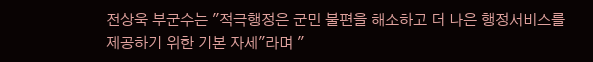전상욱 부군수는 "적극행정은 군민 불편을 해소하고 더 나은 행정서비스를 제공하기 위한 기본 자세"라며 "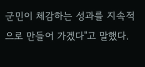군민이 체감하는 성과를 지속적으로 만들어 가겠다"고 말했다.